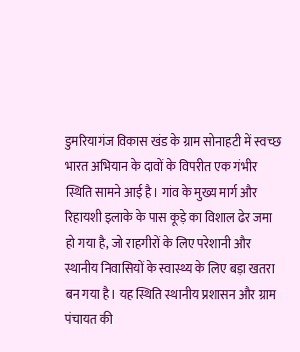डुमरियागंज विकास खंड के ग्राम सोनाहटी में स्वच्छ भारत अभियान के दावों के विपरीत एक गंभीर स्थिति सामने आई है। गांव के मुख्य मार्ग और रिहायशी इलाके के पास कूड़े का विशाल ढेर जमा हो गया है, जो राहगीरों के लिए परेशानी और स्थानीय निवासियों के स्वास्थ्य के लिए बड़ा खतरा बन गया है। यह स्थिति स्थानीय प्रशासन और ग्राम पंचायत की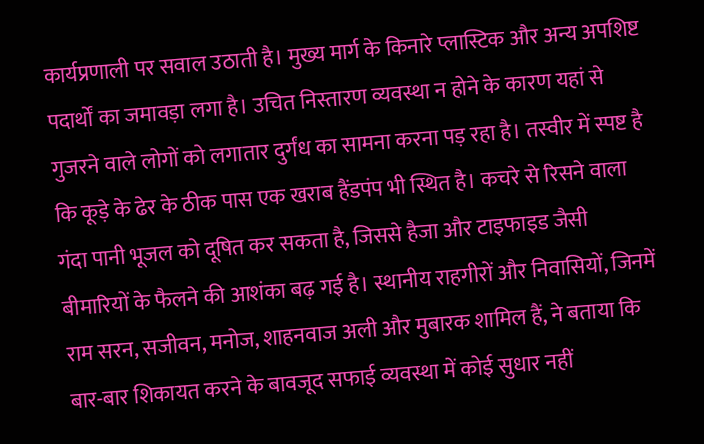कार्यप्रणाली पर सवाल उठाती है। मुख्य मार्ग के किनारे प्लास्टिक और अन्य अपशिष्ट पदार्थों का जमावड़ा लगा है। उचित निस्तारण व्यवस्था न होने के कारण यहां से गुजरने वाले लोगों को लगातार दुर्गंध का सामना करना पड़ रहा है। तस्वीर में स्पष्ट है कि कूड़े के ढेर के ठीक पास एक खराब हैंडपंप भी स्थित है। कचरे से रिसने वाला गंदा पानी भूजल को दूषित कर सकता है, जिससे हैजा और टाइफाइड जैसी बीमारियों के फैलने की आशंका बढ़ गई है। स्थानीय राहगीरों और निवासियों, जिनमें राम सरन, सजीवन, मनोज, शाहनवाज अली और मुबारक शामिल हैं, ने बताया कि बार-बार शिकायत करने के बावजूद सफाई व्यवस्था में कोई सुधार नहीं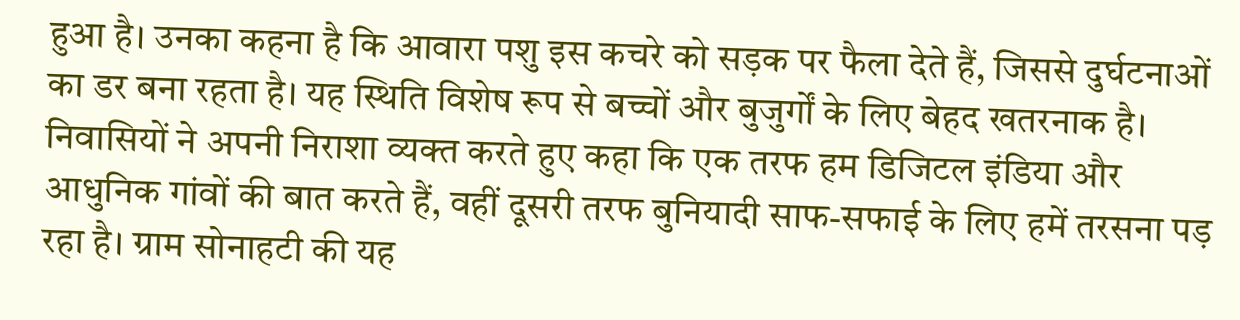हुआ है। उनका कहना है कि आवारा पशु इस कचरे को सड़क पर फैला देते हैं, जिससे दुर्घटनाओं का डर बना रहता है। यह स्थिति विशेष रूप से बच्चों और बुजुर्गों के लिए बेहद खतरनाक है। निवासियों ने अपनी निराशा व्यक्त करते हुए कहा कि एक तरफ हम डिजिटल इंडिया और आधुनिक गांवों की बात करते हैं, वहीं दूसरी तरफ बुनियादी साफ-सफाई के लिए हमें तरसना पड़ रहा है। ग्राम सोनाहटी की यह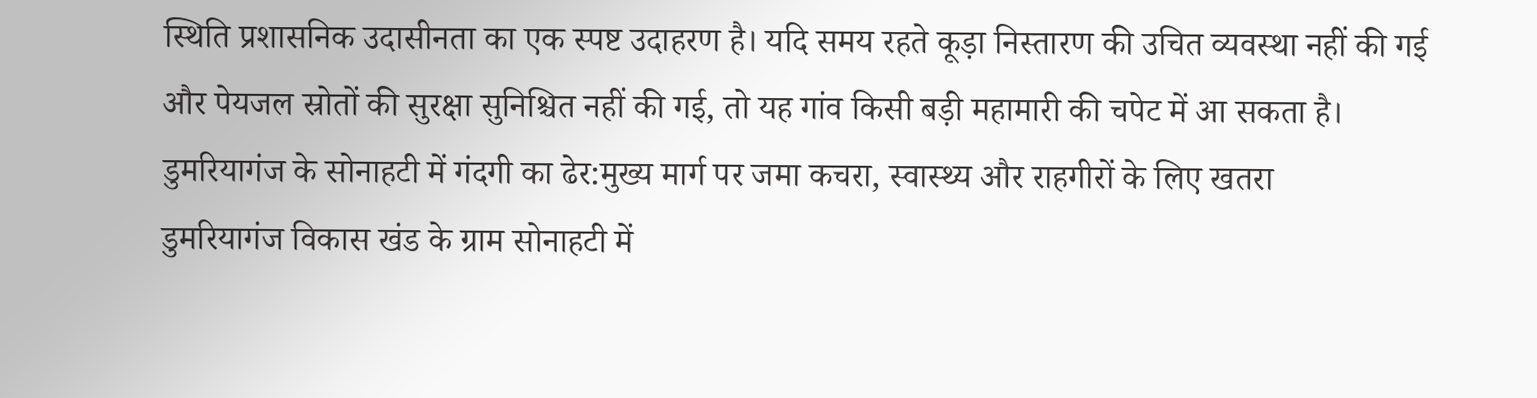स्थिति प्रशासनिक उदासीनता का एक स्पष्ट उदाहरण है। यदि समय रहते कूड़ा निस्तारण की उचित व्यवस्था नहीं की गई और पेयजल स्रोतों की सुरक्षा सुनिश्चित नहीं की गई, तो यह गांव किसी बड़ी महामारी की चपेट में आ सकता है।
डुमरियागंज के सोनाहटी में गंदगी का ढेर:मुख्य मार्ग पर जमा कचरा, स्वास्थ्य और राहगीरों के लिए खतरा
डुमरियागंज विकास खंड के ग्राम सोनाहटी में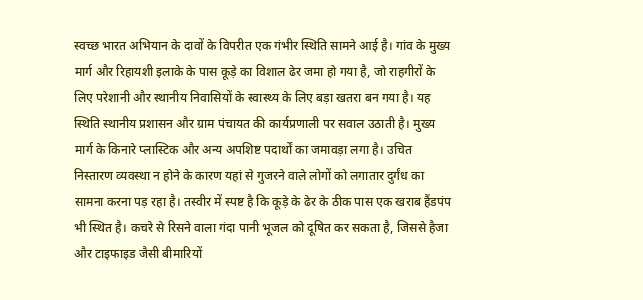स्वच्छ भारत अभियान के दावों के विपरीत एक गंभीर स्थिति सामने आई है। गांव के मुख्य मार्ग और रिहायशी इलाके के पास कूड़े का विशाल ढेर जमा हो गया है, जो राहगीरों के लिए परेशानी और स्थानीय निवासियों के स्वास्थ्य के लिए बड़ा खतरा बन गया है। यह स्थिति स्थानीय प्रशासन और ग्राम पंचायत की कार्यप्रणाली पर सवाल उठाती है। मुख्य मार्ग के किनारे प्लास्टिक और अन्य अपशिष्ट पदार्थों का जमावड़ा लगा है। उचित निस्तारण व्यवस्था न होने के कारण यहां से गुजरने वाले लोगों को लगातार दुर्गंध का सामना करना पड़ रहा है। तस्वीर में स्पष्ट है कि कूड़े के ढेर के ठीक पास एक खराब हैंडपंप भी स्थित है। कचरे से रिसने वाला गंदा पानी भूजल को दूषित कर सकता है, जिससे हैजा और टाइफाइड जैसी बीमारियों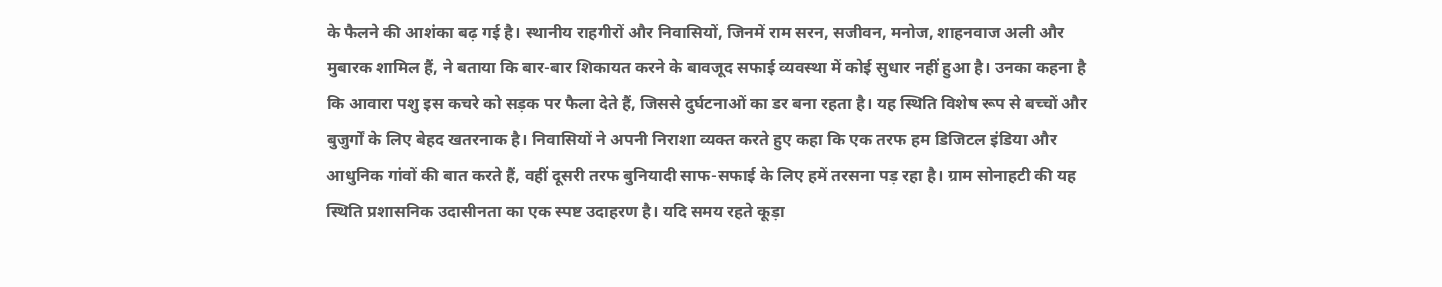के फैलने की आशंका बढ़ गई है। स्थानीय राहगीरों और निवासियों, जिनमें राम सरन, सजीवन, मनोज, शाहनवाज अली और मुबारक शामिल हैं, ने बताया कि बार-बार शिकायत करने के बावजूद सफाई व्यवस्था में कोई सुधार नहीं हुआ है। उनका कहना है कि आवारा पशु इस कचरे को सड़क पर फैला देते हैं, जिससे दुर्घटनाओं का डर बना रहता है। यह स्थिति विशेष रूप से बच्चों और बुजुर्गों के लिए बेहद खतरनाक है। निवासियों ने अपनी निराशा व्यक्त करते हुए कहा कि एक तरफ हम डिजिटल इंडिया और आधुनिक गांवों की बात करते हैं, वहीं दूसरी तरफ बुनियादी साफ-सफाई के लिए हमें तरसना पड़ रहा है। ग्राम सोनाहटी की यह स्थिति प्रशासनिक उदासीनता का एक स्पष्ट उदाहरण है। यदि समय रहते कूड़ा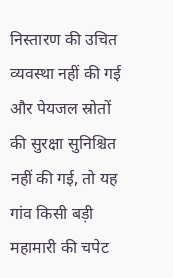निस्तारण की उचित व्यवस्था नहीं की गई और पेयजल स्रोतों की सुरक्षा सुनिश्चित नहीं की गई, तो यह गांव किसी बड़ी महामारी की चपेट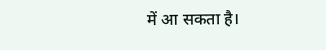में आ सकता है।